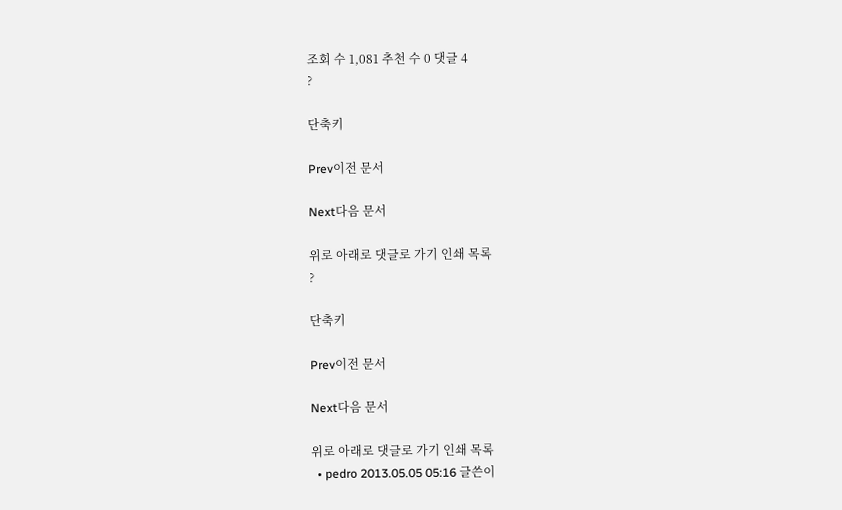조회 수 1,081 추천 수 0 댓글 4
?

단축키

Prev이전 문서

Next다음 문서

위로 아래로 댓글로 가기 인쇄 목록
?

단축키

Prev이전 문서

Next다음 문서

위로 아래로 댓글로 가기 인쇄 목록
  • pedro 2013.05.05 05:16 글쓴이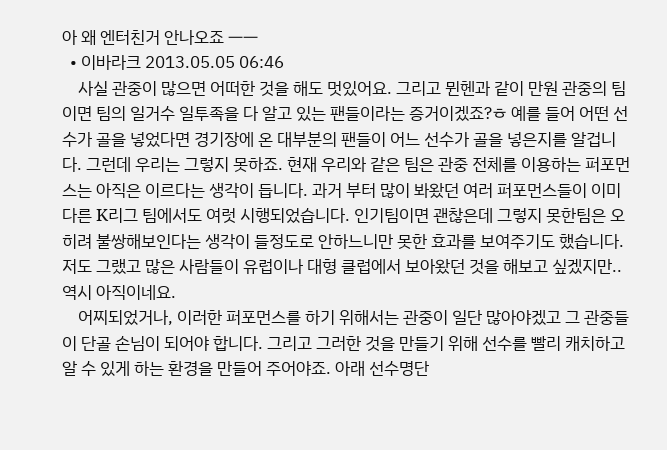아 왜 엔터친거 안나오죠 ㅡㅡ
  • 이바라크 2013.05.05 06:46
    사실 관중이 많으면 어떠한 것을 해도 멋있어요. 그리고 뮌헨과 같이 만원 관중의 팀이면 팀의 일거수 일투족을 다 알고 있는 팬들이라는 증거이겠죠?ㅎ 예를 들어 어떤 선수가 골을 넣었다면 경기장에 온 대부분의 팬들이 어느 선수가 골을 넣은지를 알겁니다. 그런데 우리는 그렇지 못하죠. 현재 우리와 같은 팀은 관중 전체를 이용하는 퍼포먼스는 아직은 이르다는 생각이 듭니다. 과거 부터 많이 봐왔던 여러 퍼포먼스들이 이미 다른 K리그 팀에서도 여럿 시행되었습니다. 인기팀이면 괜찮은데 그렇지 못한팀은 오히려 불쌍해보인다는 생각이 들정도로 안하느니만 못한 효과를 보여주기도 했습니다. 저도 그랬고 많은 사람들이 유럽이나 대형 클럽에서 보아왔던 것을 해보고 싶겠지만.. 역시 아직이네요.
    어찌되었거나, 이러한 퍼포먼스를 하기 위해서는 관중이 일단 많아야겠고 그 관중들이 단골 손님이 되어야 합니다. 그리고 그러한 것을 만들기 위해 선수를 빨리 캐치하고 알 수 있게 하는 환경을 만들어 주어야죠. 아래 선수명단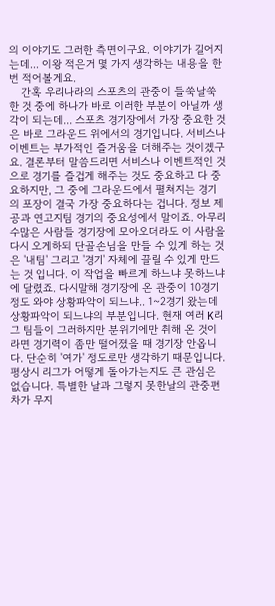의 이야기도 그러한 측면이구요. 이야기가 길어지는데... 이왕 적은거 몇 가지 생각하는 내용을 한 번 적어볼게요.
    간혹 우리나라의 스포츠의 관중이 들쑥날쑥한 것 중에 하나가 바로 이러한 부분이 아닐까 생각이 되는데... 스포츠 경기장에서 가장 중요한 것은 바로 그라운드 위에서의 경기입니다. 서비스나 이벤트는 부가적인 즐거움을 더해주는 것이겠구요. 결론부터 말씀드리면 서비스나 이벤트적인 것으로 경기를 즐겁게 해주는 것도 중요하고 다 중요하지만, 그 중에 그라운드에서 펼쳐지는 경기의 포장이 결국 가장 중요하다는 겁니다. 정보 제공과 연고지팀 경기의 중요성에서 말이죠. 아무리 수많은 사람들 경기장에 모아오더라도 이 사람을 다시 오게하되 단골손님을 만들 수 있게 하는 것은 '내팀' 그리고 '경기' 자체에 끌릴 수 있게 만드는 것 입니다. 이 작업을 빠르게 하느냐 못하느냐에 달렸죠. 다시말해 경기장에 온 관중이 10경기 정도 와야 상황파악이 되느냐.. 1~2경기 왔는데 상황파악이 되느냐의 부분입니다. 현재 여러 K리그 팀들이 그러하지만 분위기에만 취해 온 것이라면 경기력이 좀만 떨어졌을 때 경기장 안옵니다. 단순히 '여가' 정도로만 생각하기 때문입니다. 평상시 리그가 어떻게 돌아가는지도 큰 관심은 없습니다. 특별한 날과 그렇지 못한날의 관중편차가 무지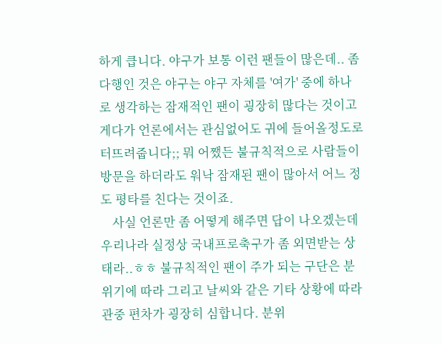하게 큽니다. 야구가 보통 이런 팬들이 많은데.. 좀 다행인 것은 야구는 야구 자체를 '여가' 중에 하나로 생각하는 잠재적인 팬이 굉장히 많다는 것이고 게다가 언론에서는 관심없어도 귀에 들어올정도로 터뜨려줍니다;; 뭐 어쨌든 불규칙적으로 사람들이 방문을 하더라도 워낙 잠재된 팬이 많아서 어느 정도 평타를 친다는 것이죠.
    사실 언론만 좀 어떻게 해주면 답이 나오겠는데 우리나라 실정상 국내프로축구가 좀 외면받는 상태라..ㅎㅎ 불규칙적인 팬이 주가 되는 구단은 분위기에 따라 그리고 날씨와 같은 기타 상황에 따라 관중 편차가 굉장히 심합니다. 분위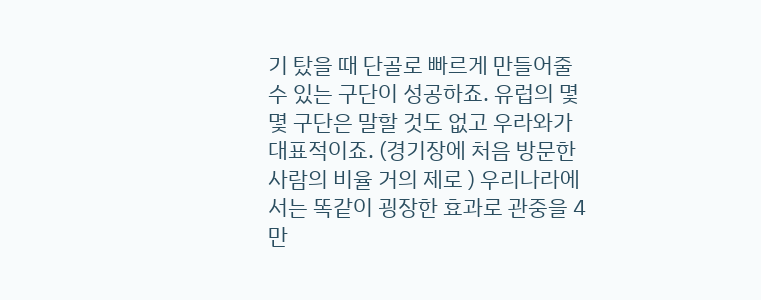기 탔을 때 단골로 빠르게 만들어줄 수 있는 구단이 성공하죠. 유럽의 몇몇 구단은 말할 것도 없고 우라와가 대표적이죠. (경기장에 처음 방문한 사람의 비율 거의 제로 ) 우리나라에서는 똑같이 굉장한 효과로 관중을 4만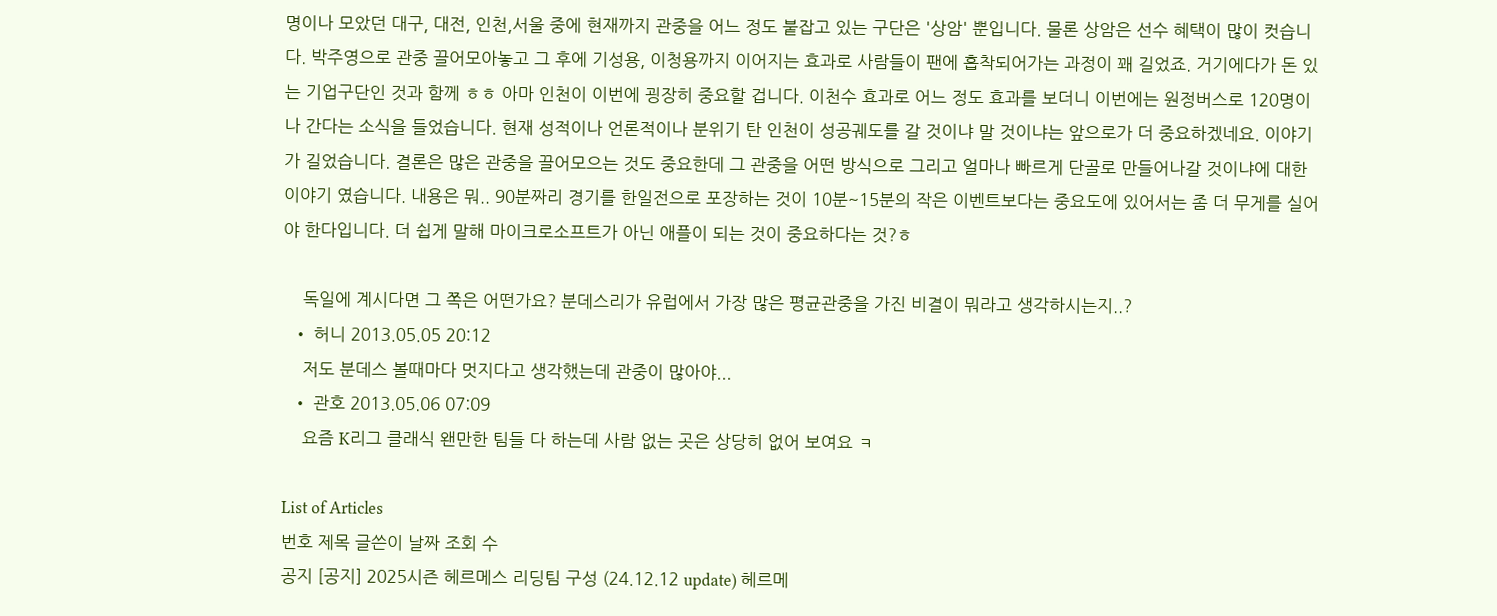명이나 모았던 대구, 대전, 인천,서울 중에 현재까지 관중을 어느 정도 붙잡고 있는 구단은 '상암' 뿐입니다. 물론 상암은 선수 혜택이 많이 컷습니다. 박주영으로 관중 끌어모아놓고 그 후에 기성용, 이청용까지 이어지는 효과로 사람들이 팬에 흡착되어가는 과정이 꽤 길었죠. 거기에다가 돈 있는 기업구단인 것과 함께 ㅎㅎ 아마 인천이 이번에 굉장히 중요할 겁니다. 이천수 효과로 어느 정도 효과를 보더니 이번에는 원정버스로 120명이나 간다는 소식을 들었습니다. 현재 성적이나 언론적이나 분위기 탄 인천이 성공궤도를 갈 것이냐 말 것이냐는 앞으로가 더 중요하겠네요. 이야기가 길었습니다. 결론은 많은 관중을 끌어모으는 것도 중요한데 그 관중을 어떤 방식으로 그리고 얼마나 빠르게 단골로 만들어나갈 것이냐에 대한 이야기 였습니다. 내용은 뭐.. 90분짜리 경기를 한일전으로 포장하는 것이 10분~15분의 작은 이벤트보다는 중요도에 있어서는 좀 더 무게를 실어야 한다입니다. 더 쉽게 말해 마이크로소프트가 아닌 애플이 되는 것이 중요하다는 것?ㅎ

    독일에 계시다면 그 쪽은 어떤가요? 분데스리가 유럽에서 가장 많은 평균관중을 가진 비결이 뭐라고 생각하시는지..?
  • 허니 2013.05.05 20:12
    저도 분데스 볼때마다 멋지다고 생각했는데 관중이 많아야...
  • 관호 2013.05.06 07:09
    요즘 K리그 클래식 왠만한 팀들 다 하는데 사람 없는 곳은 상당히 없어 보여요 ㅋ

List of Articles
번호 제목 글쓴이 날짜 조회 수
공지 [공지] 2025시즌 헤르메스 리딩팀 구성 (24.12.12 update) 헤르메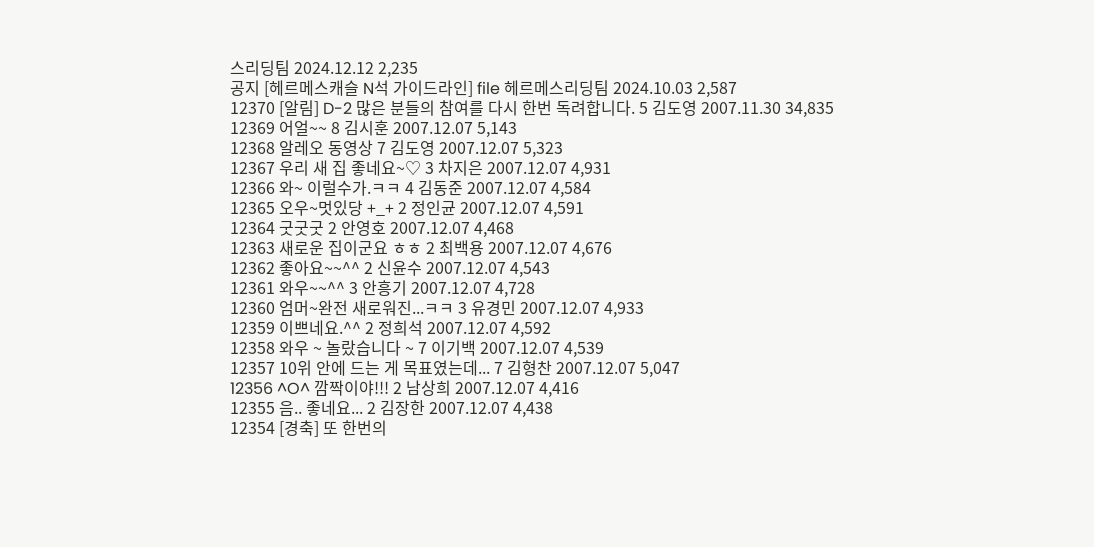스리딩팀 2024.12.12 2,235
공지 [헤르메스캐슬 N석 가이드라인] file 헤르메스리딩팀 2024.10.03 2,587
12370 [알림] D-2 많은 분들의 참여를 다시 한번 독려합니다. 5 김도영 2007.11.30 34,835
12369 어얼~~ 8 김시훈 2007.12.07 5,143
12368 알레오 동영상 7 김도영 2007.12.07 5,323
12367 우리 새 집 좋네요~♡ 3 차지은 2007.12.07 4,931
12366 와~ 이럴수가.ㅋㅋ 4 김동준 2007.12.07 4,584
12365 오우~멋있당 +_+ 2 정인균 2007.12.07 4,591
12364 굿굿굿 2 안영호 2007.12.07 4,468
12363 새로운 집이군요 ㅎㅎ 2 최백용 2007.12.07 4,676
12362 좋아요~~^^ 2 신윤수 2007.12.07 4,543
12361 와우~~^^ 3 안흥기 2007.12.07 4,728
12360 엄머~완전 새로워진...ㅋㅋ 3 유경민 2007.12.07 4,933
12359 이쁘네요.^^ 2 정희석 2007.12.07 4,592
12358 와우 ~ 놀랐습니다 ~ 7 이기백 2007.12.07 4,539
12357 10위 안에 드는 게 목표였는데... 7 김형찬 2007.12.07 5,047
12356 ^O^ 깜짝이야!!! 2 남상희 2007.12.07 4,416
12355 음.. 좋네요... 2 김장한 2007.12.07 4,438
12354 [경축] 또 한번의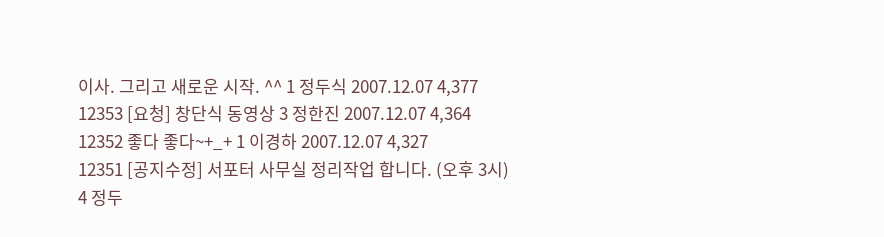이사. 그리고 새로운 시작. ^^ 1 정두식 2007.12.07 4,377
12353 [요청] 창단식 동영상 3 정한진 2007.12.07 4,364
12352 좋다 좋다~+_+ 1 이경하 2007.12.07 4,327
12351 [공지수정] 서포터 사무실 정리작업 합니다. (오후 3시) 4 정두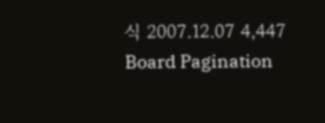식 2007.12.07 4,447
Board Pagination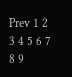Prev 1 2 3 4 5 6 7 8 9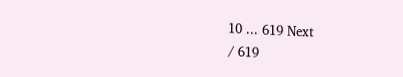10 ... 619 Next
/ 619